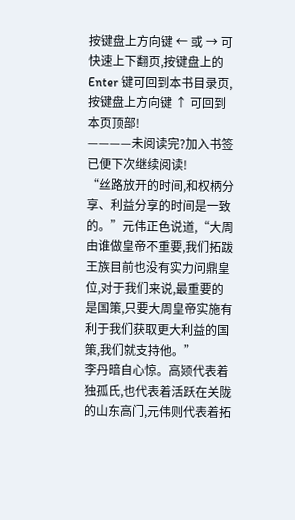按键盘上方向键 ← 或 → 可快速上下翻页,按键盘上的 Enter 键可回到本书目录页,按键盘上方向键 ↑ 可回到本页顶部!
————未阅读完?加入书签已便下次继续阅读!
“丝路放开的时间,和权柄分享、利益分享的时间是一致的。”元伟正色说道,“大周由谁做皇帝不重要,我们拓跋王族目前也没有实力问鼎皇位,对于我们来说,最重要的是国策,只要大周皇帝实施有利于我们获取更大利益的国策,我们就支持他。”
李丹暗自心惊。高颎代表着独孤氏,也代表着活跃在关陇的山东高门,元伟则代表着拓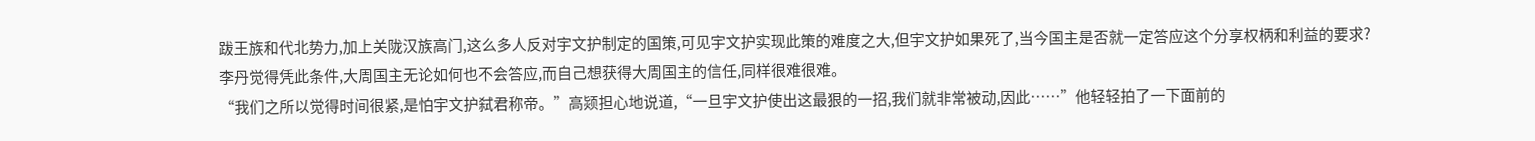跋王族和代北势力,加上关陇汉族高门,这么多人反对宇文护制定的国策,可见宇文护实现此策的难度之大,但宇文护如果死了,当今国主是否就一定答应这个分享权柄和利益的要求?
李丹觉得凭此条件,大周国主无论如何也不会答应,而自己想获得大周国主的信任,同样很难很难。
“我们之所以觉得时间很紧,是怕宇文护弑君称帝。”高颎担心地说道,“一旦宇文护使出这最狠的一招,我们就非常被动,因此……”他轻轻拍了一下面前的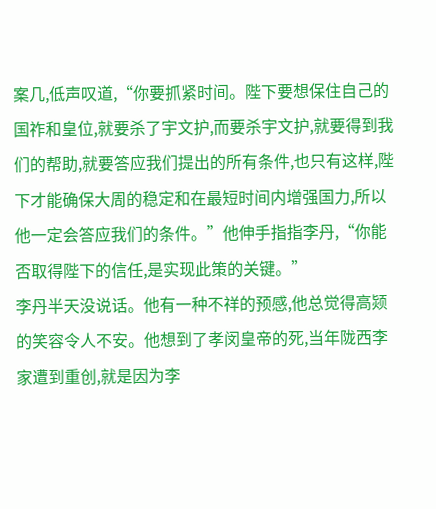案几,低声叹道,“你要抓紧时间。陛下要想保住自己的国祚和皇位,就要杀了宇文护,而要杀宇文护,就要得到我们的帮助,就要答应我们提出的所有条件,也只有这样,陛下才能确保大周的稳定和在最短时间内增强国力,所以他一定会答应我们的条件。”他伸手指指李丹,“你能否取得陛下的信任,是实现此策的关键。”
李丹半天没说话。他有一种不祥的预感,他总觉得高颎的笑容令人不安。他想到了孝闵皇帝的死,当年陇西李家遭到重创,就是因为李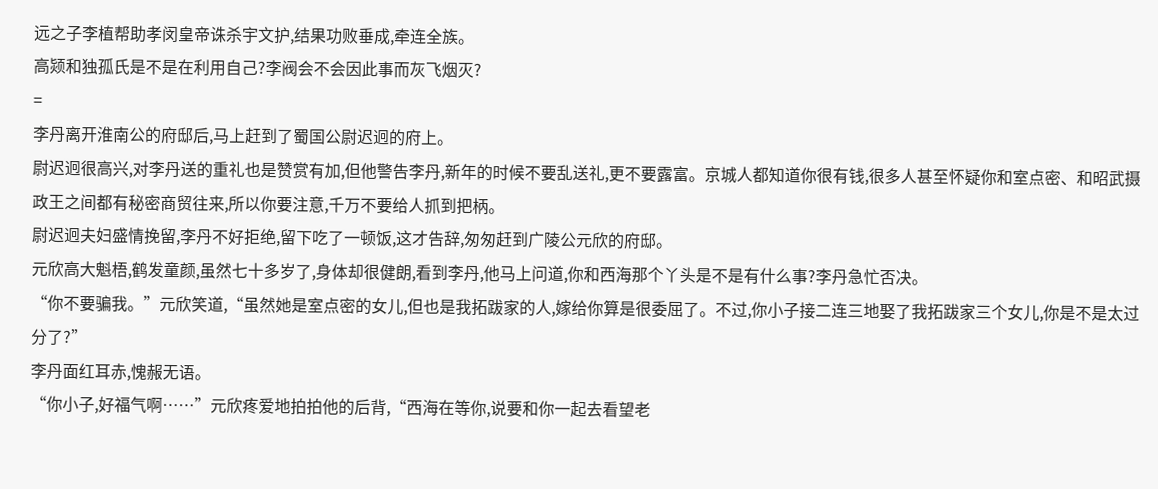远之子李植帮助孝闵皇帝诛杀宇文护,结果功败垂成,牵连全族。
高颎和独孤氏是不是在利用自己?李阀会不会因此事而灰飞烟灭?
=
李丹离开淮南公的府邸后,马上赶到了蜀国公尉迟迥的府上。
尉迟迥很高兴,对李丹送的重礼也是赞赏有加,但他警告李丹,新年的时候不要乱送礼,更不要露富。京城人都知道你很有钱,很多人甚至怀疑你和室点密、和昭武摄政王之间都有秘密商贸往来,所以你要注意,千万不要给人抓到把柄。
尉迟迥夫妇盛情挽留,李丹不好拒绝,留下吃了一顿饭,这才告辞,匆匆赶到广陵公元欣的府邸。
元欣高大魁梧,鹤发童颜,虽然七十多岁了,身体却很健朗,看到李丹,他马上问道,你和西海那个丫头是不是有什么事?李丹急忙否决。
“你不要骗我。”元欣笑道,“虽然她是室点密的女儿,但也是我拓跋家的人,嫁给你算是很委屈了。不过,你小子接二连三地娶了我拓跋家三个女儿,你是不是太过分了?”
李丹面红耳赤,愧赧无语。
“你小子,好福气啊……”元欣疼爱地拍拍他的后背,“西海在等你,说要和你一起去看望老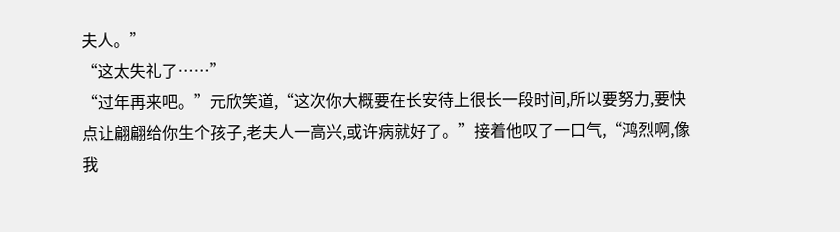夫人。”
“这太失礼了……”
“过年再来吧。”元欣笑道,“这次你大概要在长安待上很长一段时间,所以要努力,要快点让翩翩给你生个孩子,老夫人一高兴,或许病就好了。”接着他叹了一口气,“鸿烈啊,像我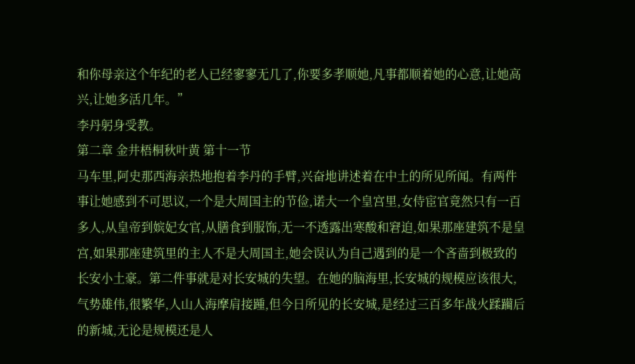和你母亲这个年纪的老人已经寥寥无几了,你要多孝顺她,凡事都顺着她的心意,让她高兴,让她多活几年。”
李丹躬身受教。
第二章 金井梧桐秋叶黄 第十一节
马车里,阿史那西海亲热地抱着李丹的手臂,兴奋地讲述着在中土的所见所闻。有两件事让她感到不可思议,一个是大周国主的节俭,诺大一个皇宫里,女侍宦官竟然只有一百多人,从皇帝到嫔妃女官,从膳食到服饰,无一不透露出寒酸和窘迫,如果那座建筑不是皇宫,如果那座建筑里的主人不是大周国主,她会误认为自己遇到的是一个吝啬到极致的长安小土豪。第二件事就是对长安城的失望。在她的脑海里,长安城的规模应该很大,气势雄伟,很繁华,人山人海摩肩接踵,但今日所见的长安城,是经过三百多年战火蹂躏后的新城,无论是规模还是人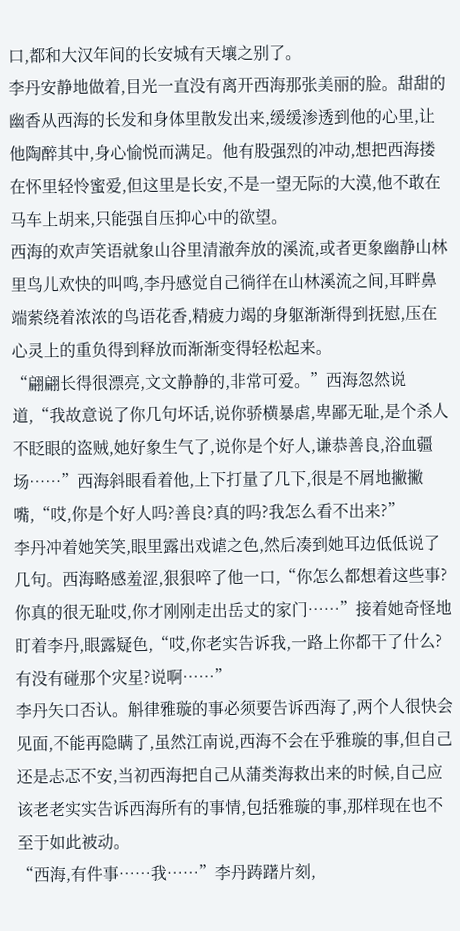口,都和大汉年间的长安城有天壤之别了。
李丹安静地做着,目光一直没有离开西海那张美丽的脸。甜甜的幽香从西海的长发和身体里散发出来,缓缓渗透到他的心里,让他陶醉其中,身心愉悦而满足。他有股强烈的冲动,想把西海搂在怀里轻怜蜜爱,但这里是长安,不是一望无际的大漠,他不敢在马车上胡来,只能强自压抑心中的欲望。
西海的欢声笑语就象山谷里清澈奔放的溪流,或者更象幽静山林里鸟儿欢快的叫鸣,李丹感觉自己徜徉在山林溪流之间,耳畔鼻端萦绕着浓浓的鸟语花香,精疲力竭的身躯渐渐得到抚慰,压在心灵上的重负得到释放而渐渐变得轻松起来。
“翩翩长得很漂亮,文文静静的,非常可爱。”西海忽然说道,“我故意说了你几句坏话,说你骄横暴虐,卑鄙无耻,是个杀人不眨眼的盗贼,她好象生气了,说你是个好人,谦恭善良,浴血疆场……”西海斜眼看着他,上下打量了几下,很是不屑地撇撇嘴,“哎,你是个好人吗?善良?真的吗?我怎么看不出来?”
李丹冲着她笑笑,眼里露出戏谑之色,然后凑到她耳边低低说了几句。西海略感羞涩,狠狠啐了他一口,“你怎么都想着这些事?你真的很无耻哎,你才刚刚走出岳丈的家门……”接着她奇怪地盯着李丹,眼露疑色,“哎,你老实告诉我,一路上你都干了什么?有没有碰那个灾星?说啊……”
李丹矢口否认。斛律雅璇的事必须要告诉西海了,两个人很快会见面,不能再隐瞒了,虽然江南说,西海不会在乎雅璇的事,但自己还是忐忑不安,当初西海把自己从蒲类海救出来的时候,自己应该老老实实告诉西海所有的事情,包括雅璇的事,那样现在也不至于如此被动。
“西海,有件事……我……”李丹踌躇片刻,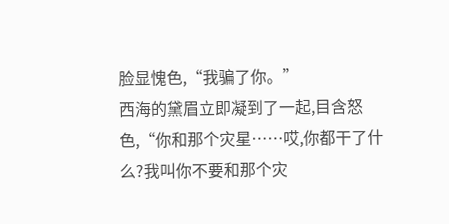脸显愧色,“我骗了你。”
西海的黛眉立即凝到了一起,目含怒色,“你和那个灾星……哎,你都干了什么?我叫你不要和那个灾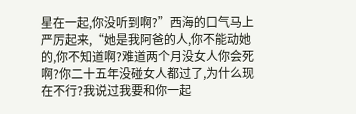星在一起,你没听到啊?”西海的口气马上严厉起来,“她是我阿爸的人,你不能动她的,你不知道啊?难道两个月没女人你会死啊?你二十五年没碰女人都过了,为什么现在不行?我说过我要和你一起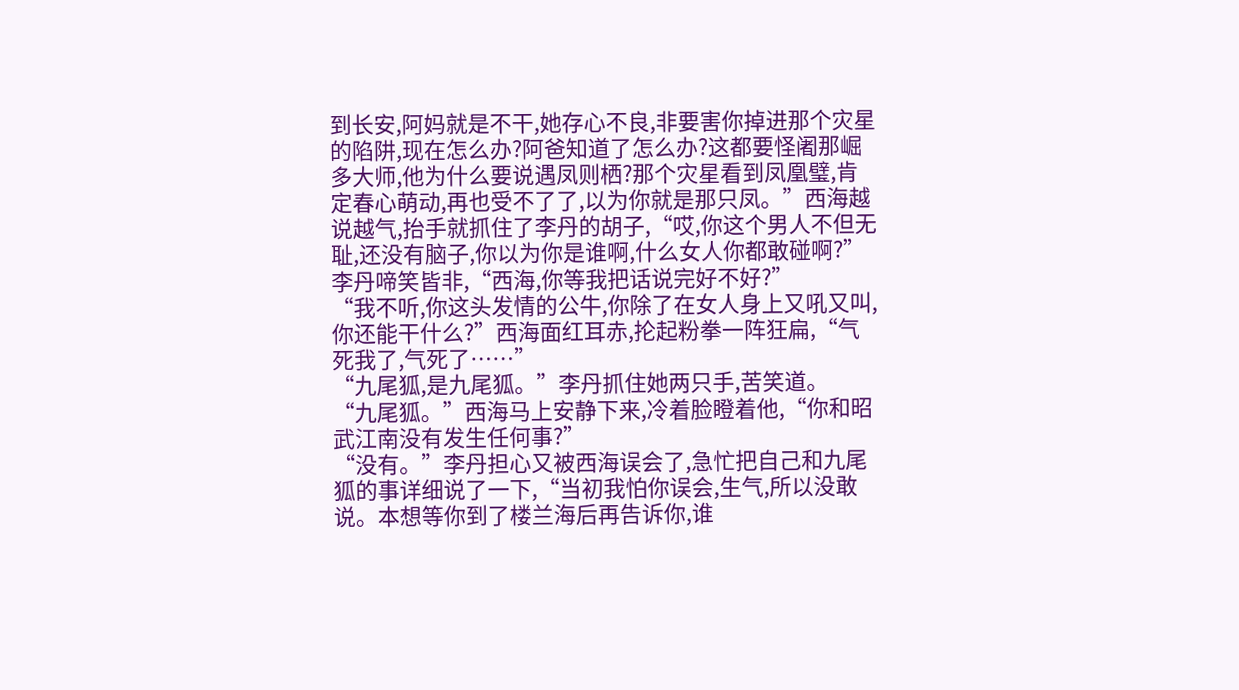到长安,阿妈就是不干,她存心不良,非要害你掉进那个灾星的陷阱,现在怎么办?阿爸知道了怎么办?这都要怪阇那崛多大师,他为什么要说遇凤则栖?那个灾星看到凤凰璧,肯定春心萌动,再也受不了了,以为你就是那只凤。”西海越说越气,抬手就抓住了李丹的胡子,“哎,你这个男人不但无耻,还没有脑子,你以为你是谁啊,什么女人你都敢碰啊?”
李丹啼笑皆非,“西海,你等我把话说完好不好?”
“我不听,你这头发情的公牛,你除了在女人身上又吼又叫,你还能干什么?”西海面红耳赤,抡起粉拳一阵狂扁,“气死我了,气死了……”
“九尾狐,是九尾狐。”李丹抓住她两只手,苦笑道。
“九尾狐。”西海马上安静下来,冷着脸瞪着他,“你和昭武江南没有发生任何事?”
“没有。”李丹担心又被西海误会了,急忙把自己和九尾狐的事详细说了一下,“当初我怕你误会,生气,所以没敢说。本想等你到了楼兰海后再告诉你,谁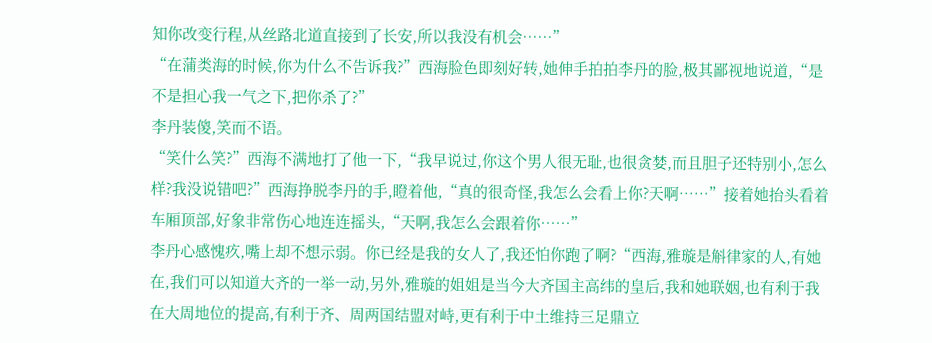知你改变行程,从丝路北道直接到了长安,所以我没有机会……”
“在蒲类海的时候,你为什么不告诉我?”西海脸色即刻好转,她伸手拍拍李丹的脸,极其鄙视地说道,“是不是担心我一气之下,把你杀了?”
李丹装傻,笑而不语。
“笑什么笑?”西海不满地打了他一下,“我早说过,你这个男人很无耻,也很贪婪,而且胆子还特别小,怎么样?我没说错吧?”西海挣脱李丹的手,瞪着他,“真的很奇怪,我怎么会看上你?天啊……”接着她抬头看着车厢顶部,好象非常伤心地连连摇头,“天啊,我怎么会跟着你……”
李丹心感愧疚,嘴上却不想示弱。你已经是我的女人了,我还怕你跑了啊?“西海,雅璇是斛律家的人,有她在,我们可以知道大齐的一举一动,另外,雅璇的姐姐是当今大齐国主高纬的皇后,我和她联姻,也有利于我在大周地位的提高,有利于齐、周两国结盟对峙,更有利于中土维持三足鼎立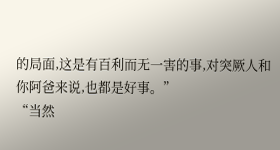的局面,这是有百利而无一害的事,对突厥人和你阿爸来说,也都是好事。”
“当然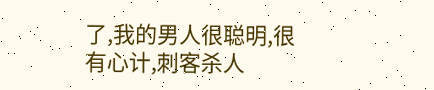了,我的男人很聪明,很有心计,刺客杀人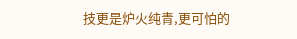技更是炉火纯青,更可怕的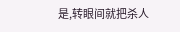是,转眼间就把杀人